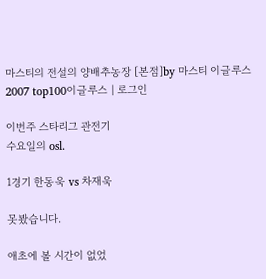마스티의 전설의 양배추농장 [본점]by 마스티 이글루스 2007 top100이글루스 | 로그인

이번주 스타리그 관전기
수요일의 osl.

1경기 한동욱 vs 차재욱

못봤습니다.

애초에 볼 시간이 없었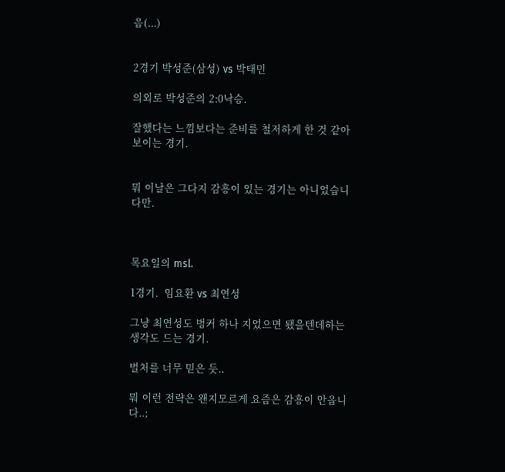음(...)


2경기 박성준(삼성) vs 박태민

의외로 박성준의 2:0낙승.

잘했다는 느낌보다는 준비를 철저하게 한 것 같아보이는 경기.


뭐 이날은 그다지 감흥이 있는 경기는 아니었습니다만.



목요일의 msl.

1경기.  임요환 vs 최연성

그냥 최연성도 벙커 하나 지었으면 됐을텐데하는 생각도 드는 경기.

벌처를 너무 믿은 듯..

뭐 이런 전략은 왠지모르게 요즘은 감흥이 안옵니다..;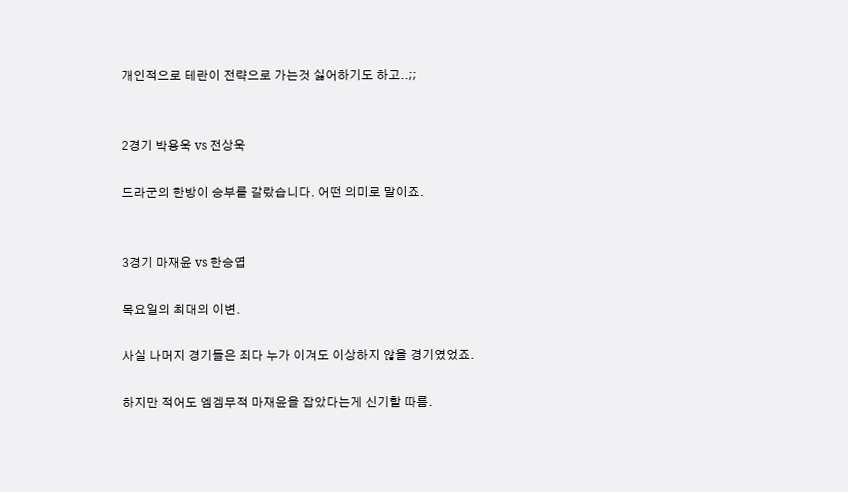개인적으로 테란이 전략으로 가는것 싫어하기도 하고..;;


2경기 박용욱 vs 전상욱

드라군의 한방이 승부를 갈랐습니다. 어떤 의미로 말이죠.


3경기 마재윤 vs 한승엽

목요일의 최대의 이변.

사실 나머지 경기들은 죄다 누가 이겨도 이상하지 않을 경기였었죠.

하지만 적어도 엠겜무적 마재윤을 잡았다는게 신기할 따름.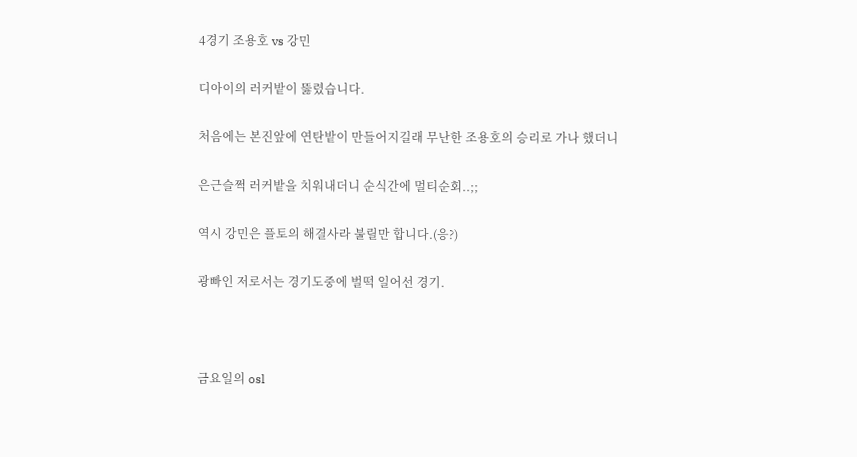4경기 조용호 vs 강민

디아이의 러커밭이 뚫렸습니다.

처음에는 본진앞에 연탄밭이 만들어지길래 무난한 조용호의 승리로 가나 했더니

은근슬쩍 러커밭을 치워내더니 순식간에 멀티순회..;;

역시 강민은 플토의 해결사라 불릴만 합니다.(응?)

광빠인 저로서는 경기도중에 벌떡 일어선 경기.



금요일의 osl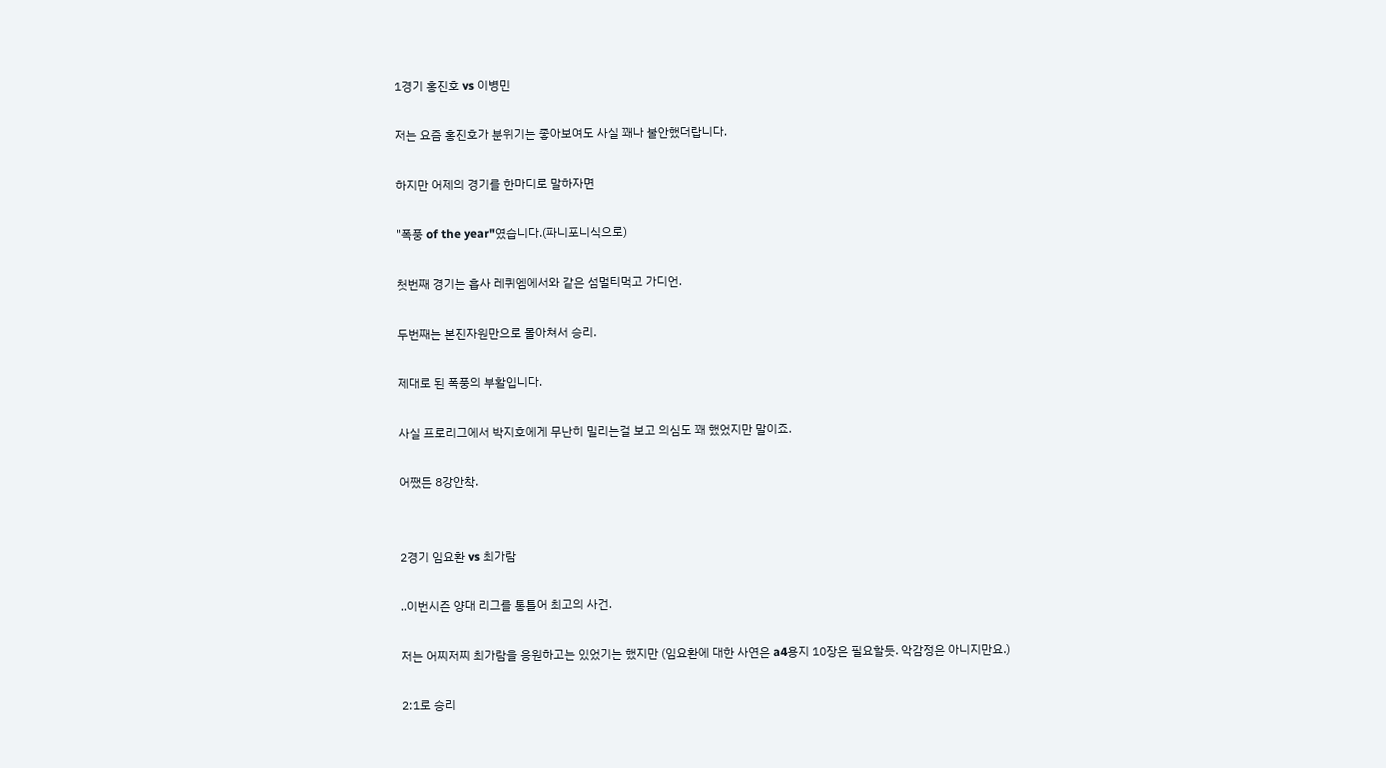1경기 홍진호 vs 이병민

저는 요즘 홍진호가 분위기는 좋아보여도 사실 꽤나 불안했더랍니다.

하지만 어제의 경기를 한마디로 말하자면

"폭풍 of the year"였습니다.(파니포니식으로)

첫번째 경기는 흡사 레퀴엠에서와 같은 섬멀티먹고 가디언.

두번째는 본진자원만으로 몰아쳐서 승리.

제대로 된 폭풍의 부활입니다.

사실 프로리그에서 박지호에게 무난히 밀리는걸 보고 의심도 꽤 했었지만 말이죠.

어쨌든 8강안착.


2경기 임요환 vs 최가람

..이번시즌 양대 리그를 통틀어 최고의 사건.

저는 어찌저찌 최가람을 응원하고는 있었기는 했지만 (임요환에 대한 사연은 a4용지 10장은 필요할듯. 악감정은 아니지만요.)

2:1로 승리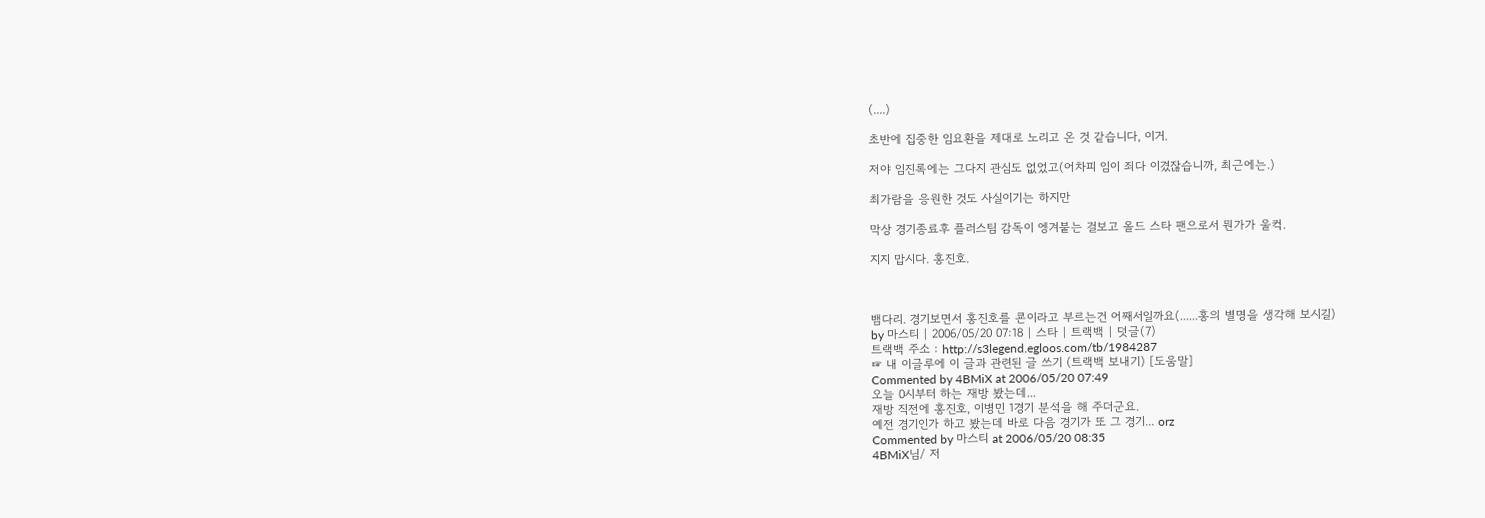(....)

초반에 집중한 임요환을 제대로 노리고 온 것 같습니다, 이거.

저야 임진록에는 그다지 관심도 없었고(어차피 임이 죄다 이겼잖습니까, 최근에는.)

최가람을 응원한 것도 사실이기는 하지만

막상 경기종료후 플러스팀 감독이 엥겨붙는 걸보고 올드 스타 팬으로서 뭔가가 울컥.

지지 맙시다. 홍진호.



뱀다리. 경기보면서 홍진호를 쿈이라고 부르는건 어째서일까요(......홍의 별명을 생각해 보시길)
by 마스티 | 2006/05/20 07:18 | 스타 | 트랙백 | 덧글(7)
트랙백 주소 : http://s3legend.egloos.com/tb/1984287
☞ 내 이글루에 이 글과 관련된 글 쓰기 (트랙백 보내기) [도움말]
Commented by 4BMiX at 2006/05/20 07:49
오늘 0시부터 하는 재방 봤는데...
재방 직전에 홍진호, 이병민 1경기 분석을 해 주더군요.
예전 경기인가 하고 봤는데 바로 다음 경기가 또 그 경기... orz
Commented by 마스티 at 2006/05/20 08:35
4BMiX님/ 저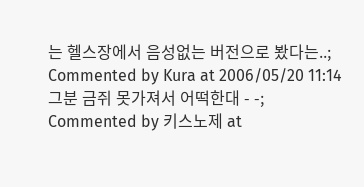는 헬스장에서 음성없는 버전으로 봤다는..;
Commented by Kura at 2006/05/20 11:14
그분 금쥐 못가져서 어떡한대 - -;
Commented by 키스노제 at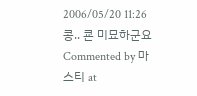2006/05/20 11:26
콩.. 쿈 미묘하군요
Commented by 마스티 at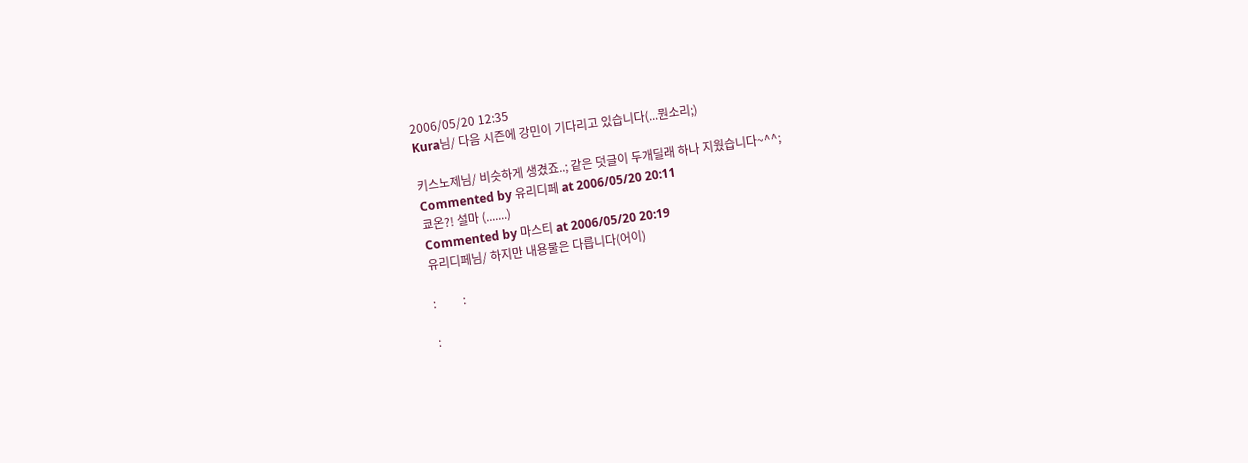2006/05/20 12:35
Kura님/ 다음 시즌에 강민이 기다리고 있습니다(...뭔소리;)

키스노제님/ 비슷하게 생겼죠..; 같은 덧글이 두개딜래 하나 지웠습니다~^^;
Commented by 유리디페 at 2006/05/20 20:11
쿄온?! 설마 (.......)
Commented by 마스티 at 2006/05/20 20:19
유리디페님/ 하지만 내용물은 다릅니다(어이)

:         :

: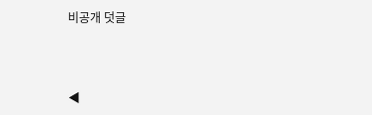비공개 덧글



◀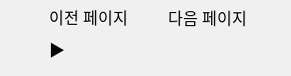이전 페이지          다음 페이지 ▶